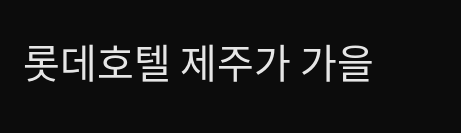롯데호텔 제주가 가을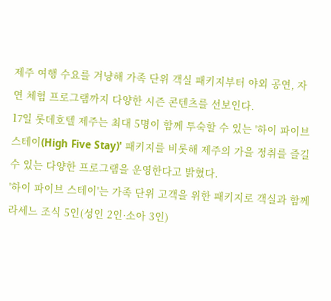제주 여행 수요를 겨냥해 가족 단위 객실 패키지부터 야외 공연, 자연 체험 프로그램까지 다양한 시즌 콘텐츠를 선보인다.
17일 롯데호텔 제주는 최대 5명이 함께 투숙할 수 있는 '하이 파이브 스테이(High Five Stay)' 패키지를 비롯해 제주의 가을 정취를 즐길 수 있는 다양한 프로그램을 운영한다고 밝혔다.
'하이 파이브 스테이'는 가족 단위 고객을 위한 패키지로 객실과 함께 라세느 조식 5인(성인 2인·소아 3인)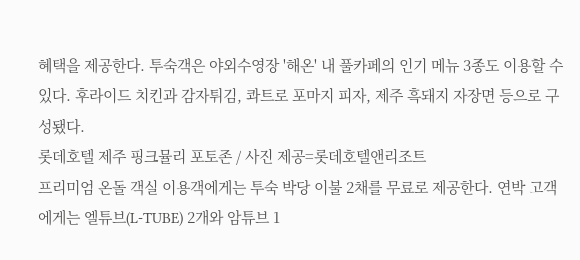혜택을 제공한다. 투숙객은 야외수영장 '해온' 내 풀카페의 인기 메뉴 3종도 이용할 수 있다. 후라이드 치킨과 감자튀김, 콰트로 포마지 피자, 제주 흑돼지 자장면 등으로 구성됐다.
롯데호텔 제주 핑크뮬리 포토존 / 사진 제공=롯데호텔앤리조트
프리미엄 온돌 객실 이용객에게는 투숙 박당 이불 2채를 무료로 제공한다. 연박 고객에게는 엘튜브(L-TUBE) 2개와 암튜브 1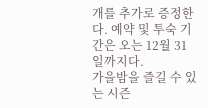개를 추가로 증정한다. 예약 및 투숙 기간은 오는 12월 31일까지다.
가을밤을 즐길 수 있는 시즌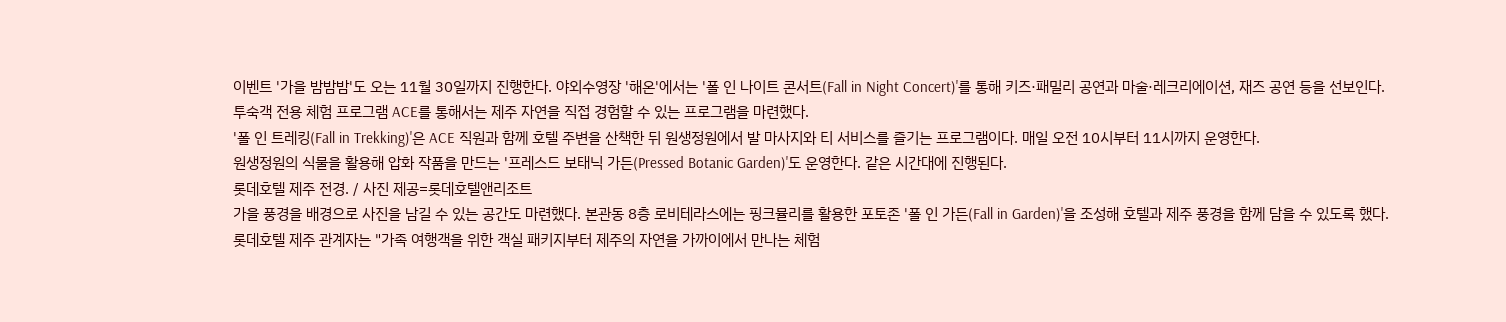이벤트 '가을 밤밤밤'도 오는 11월 30일까지 진행한다. 야외수영장 '해온'에서는 '폴 인 나이트 콘서트(Fall in Night Concert)'를 통해 키즈·패밀리 공연과 마술·레크리에이션, 재즈 공연 등을 선보인다.
투숙객 전용 체험 프로그램 ACE를 통해서는 제주 자연을 직접 경험할 수 있는 프로그램을 마련했다.
'폴 인 트레킹(Fall in Trekking)'은 ACE 직원과 함께 호텔 주변을 산책한 뒤 원생정원에서 발 마사지와 티 서비스를 즐기는 프로그램이다. 매일 오전 10시부터 11시까지 운영한다.
원생정원의 식물을 활용해 압화 작품을 만드는 '프레스드 보태닉 가든(Pressed Botanic Garden)'도 운영한다. 같은 시간대에 진행된다.
롯데호텔 제주 전경. / 사진 제공=롯데호텔앤리조트
가을 풍경을 배경으로 사진을 남길 수 있는 공간도 마련했다. 본관동 8층 로비테라스에는 핑크뮬리를 활용한 포토존 '폴 인 가든(Fall in Garden)'을 조성해 호텔과 제주 풍경을 함께 담을 수 있도록 했다.
롯데호텔 제주 관계자는 "가족 여행객을 위한 객실 패키지부터 제주의 자연을 가까이에서 만나는 체험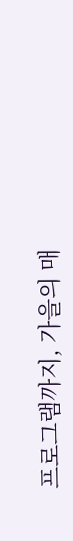프로그램까지, 가을의 매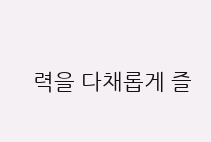력을 다채롭게 즐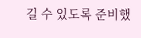길 수 있도록 준비했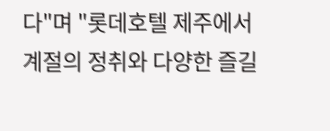다"며 "롯데호텔 제주에서 계절의 정취와 다양한 즐길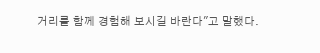거리를 함께 경험해 보시길 바란다"고 말했다.